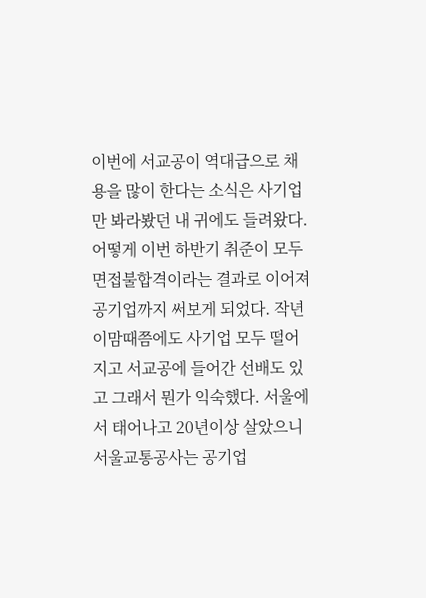이번에 서교공이 역대급으로 채용을 많이 한다는 소식은 사기업만 봐라봤던 내 귀에도 들려왔다. 어떻게 이번 하반기 취준이 모두 면접불합격이라는 결과로 이어져 공기업까지 써보게 되었다. 작년 이맘때쯤에도 사기업 모두 떨어지고 서교공에 들어간 선배도 있고 그래서 뭔가 익숙했다. 서울에서 태어나고 20년이상 살았으니 서울교통공사는 공기업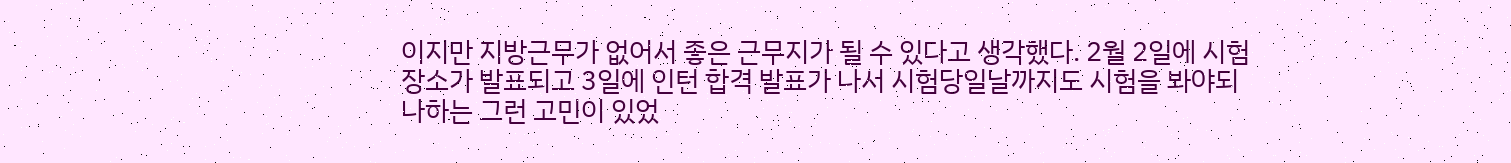이지만 지방근무가 없어서 좋은 근무지가 될 수 있다고 생각했다. 2월 2일에 시험장소가 발표되고 3일에 인턴 합격 발표가 나서 시험당일날까지도 시험을 봐야되나하는 그런 고민이 있었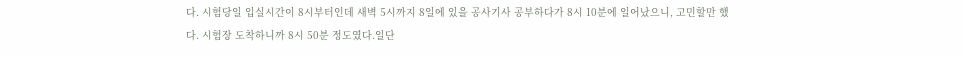다. 시험당일 입실시간이 8시부터인데 새벽 5시까지 8일에 있을 공사기사 공부하다가 8시 10분에 일어났으니, 고민할만 했다. 시험장 도착하니까 8시 50분 정도였다.일단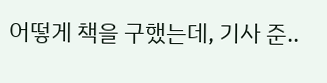어떻게 책을 구했는데, 기사 준..